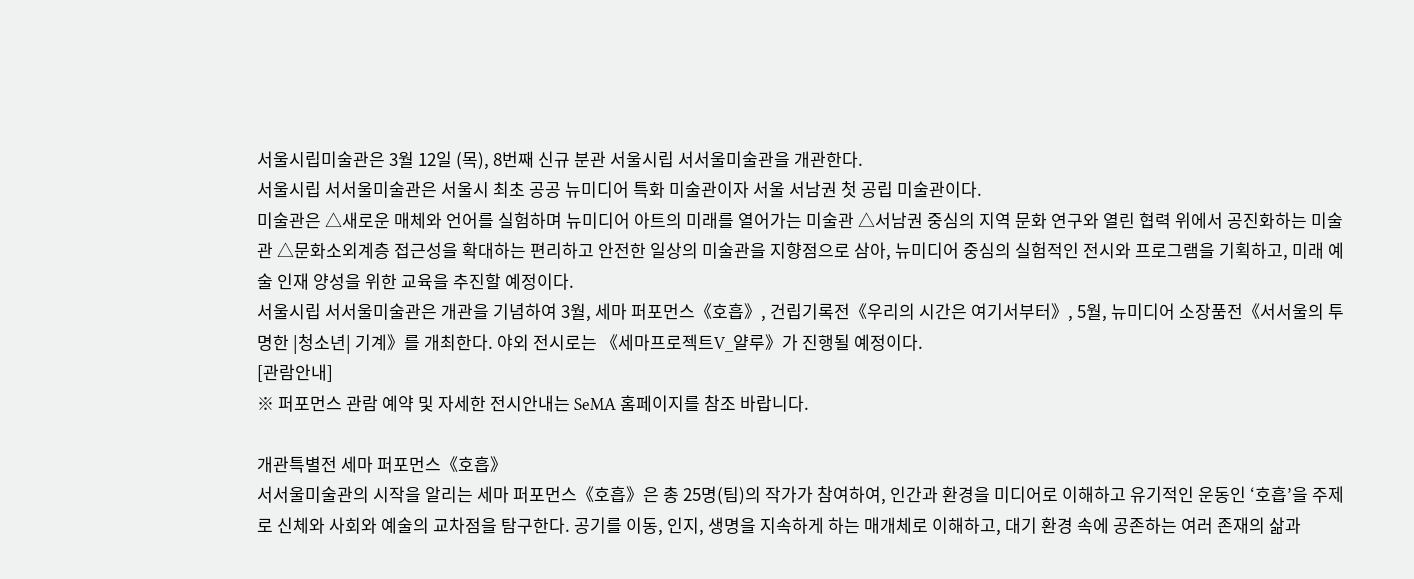서울시립미술관은 3월 12일 (목), 8번째 신규 분관 서울시립 서서울미술관을 개관한다.
서울시립 서서울미술관은 서울시 최초 공공 뉴미디어 특화 미술관이자 서울 서남권 첫 공립 미술관이다.
미술관은 △새로운 매체와 언어를 실험하며 뉴미디어 아트의 미래를 열어가는 미술관 △서남권 중심의 지역 문화 연구와 열린 협력 위에서 공진화하는 미술관 △문화소외계층 접근성을 확대하는 편리하고 안전한 일상의 미술관을 지향점으로 삼아, 뉴미디어 중심의 실험적인 전시와 프로그램을 기획하고, 미래 예술 인재 양성을 위한 교육을 추진할 예정이다.
서울시립 서서울미술관은 개관을 기념하여 3월, 세마 퍼포먼스《호흡》, 건립기록전《우리의 시간은 여기서부터》, 5월, 뉴미디어 소장품전《서서울의 투명한 |청소년| 기계》를 개최한다. 야외 전시로는 《세마프로젝트V_얄루》가 진행될 예정이다.
[관람안내]
※ 퍼포먼스 관람 예약 및 자세한 전시안내는 SeMA 홈페이지를 참조 바랍니다.

개관특별전 세마 퍼포먼스《호흡》
서서울미술관의 시작을 알리는 세마 퍼포먼스《호흡》은 총 25명(팀)의 작가가 참여하여, 인간과 환경을 미디어로 이해하고 유기적인 운동인 ‘호흡’을 주제로 신체와 사회와 예술의 교차점을 탐구한다. 공기를 이동, 인지, 생명을 지속하게 하는 매개체로 이해하고, 대기 환경 속에 공존하는 여러 존재의 삶과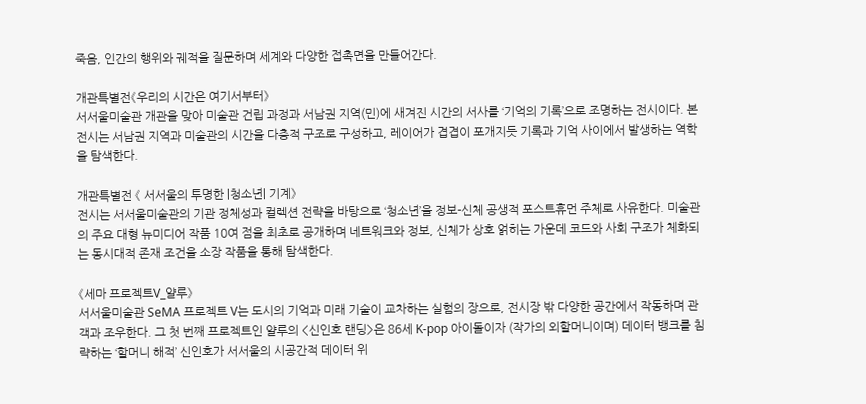죽음, 인간의 행위와 궤적을 질문하며 세계와 다양한 접촉면을 만들어간다.

개관특별전《우리의 시간은 여기서부터》
서서울미술관 개관을 맞아 미술관 건립 과정과 서남권 지역(민)에 새겨진 시간의 서사를 ‘기억의 기록’으로 조명하는 전시이다. 본 전시는 서남권 지역과 미술관의 시간을 다층적 구조로 구성하고, 레이어가 겹겹이 포개지듯 기록과 기억 사이에서 발생하는 역학을 탐색한다.

개관특별전 《 서서울의 투명한 |청소년| 기계》
전시는 서서울미술관의 기관 정체성과 컬렉션 전략을 바탕으로 ‘청소년’을 정보-신체 공생적 포스트휴먼 주체로 사유한다. 미술관의 주요 대형 뉴미디어 작품 10여 점을 최초로 공개하며 네트워크와 정보, 신체가 상호 얽히는 가운데 코드와 사회 구조가 체화되는 동시대적 존재 조건을 소장 작품을 통해 탐색한다.

《세마 프로젝트V_얄루》
서서울미술관 SeMA 프로젝트 V는 도시의 기억과 미래 기술이 교차하는 실험의 장으로, 전시장 밖 다양한 공간에서 작동하며 관객과 조우한다. 그 첫 번째 프로젝트인 얄루의 <신인호 랜딩>은 86세 K-pop 아이돌이자 (작가의 외할머니이며) 데이터 뱅크를 침략하는 ‘할머니 해적’ 신인호가 서서울의 시공간적 데이터 위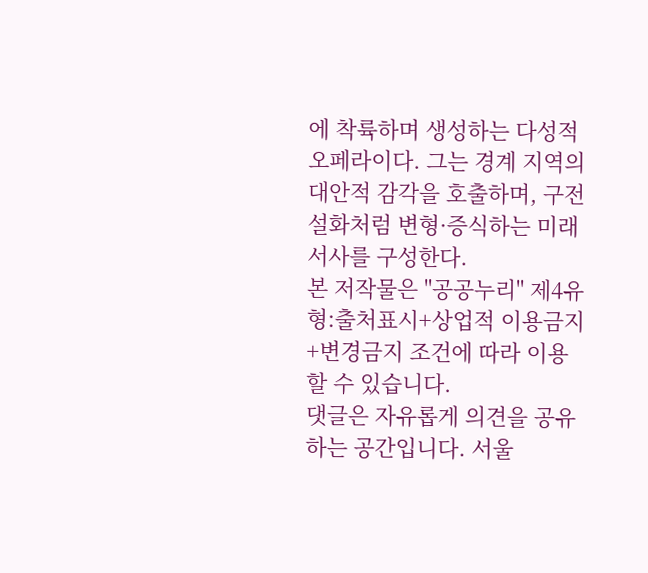에 착륙하며 생성하는 다성적 오페라이다. 그는 경계 지역의 대안적 감각을 호출하며, 구전 설화처럼 변형·증식하는 미래 서사를 구성한다.
본 저작물은 "공공누리" 제4유형:출처표시+상업적 이용금지+변경금지 조건에 따라 이용 할 수 있습니다.
댓글은 자유롭게 의견을 공유하는 공간입니다. 서울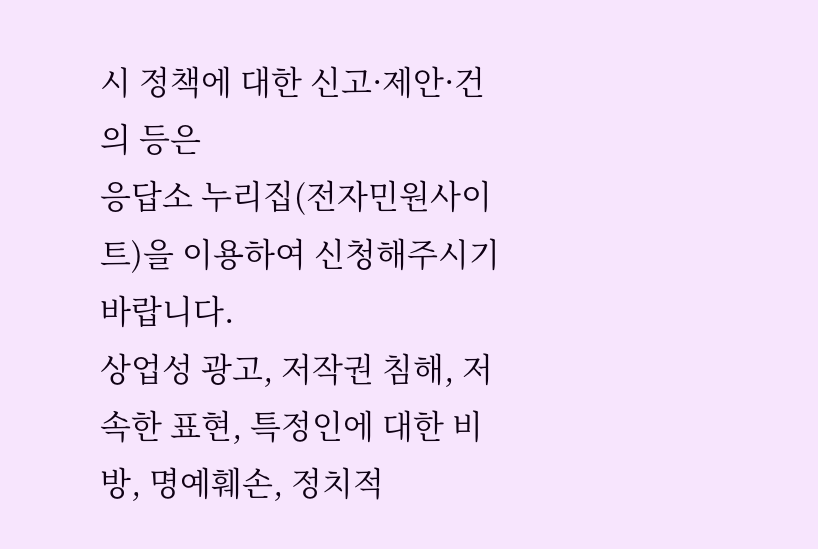시 정책에 대한 신고·제안·건의 등은
응답소 누리집(전자민원사이트)을 이용하여 신청해주시기 바랍니다.
상업성 광고, 저작권 침해, 저속한 표현, 특정인에 대한 비방, 명예훼손, 정치적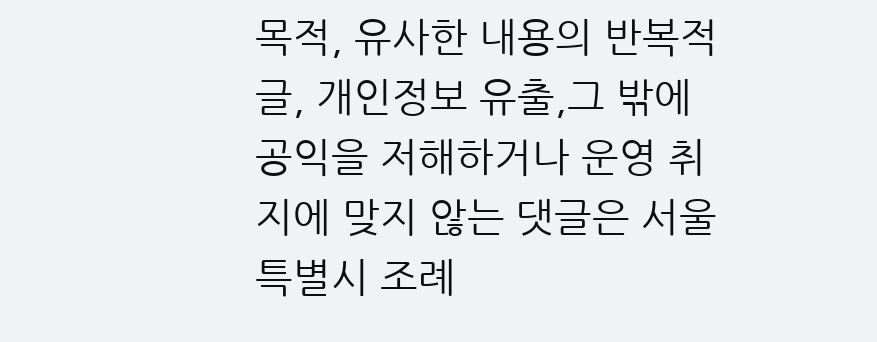목적, 유사한 내용의 반복적 글, 개인정보 유출,그 밖에 공익을 저해하거나 운영 취지에 맞지 않는 댓글은 서울특별시 조례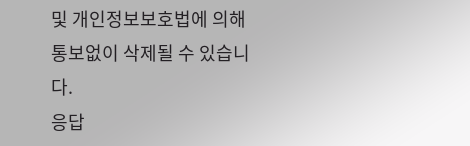및 개인정보보호법에 의해 통보없이 삭제될 수 있습니다.
응답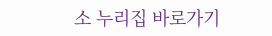소 누리집 바로가기